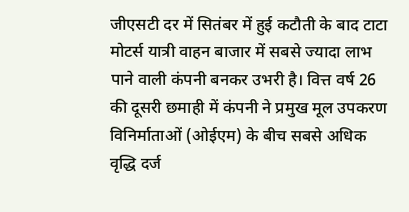जीएसटी दर में सितंबर में हुई कटौती के बाद टाटा मोटर्स यात्री वाहन बाजार में सबसे ज्यादा लाभ पाने वाली कंपनी बनकर उभरी है। वित्त वर्ष 26 की दूसरी छमाही में कंपनी ने प्रमुख मूल उपकरण विनिर्माताओं (ओईएम) के बीच सबसे अधिक वृद्धि दर्ज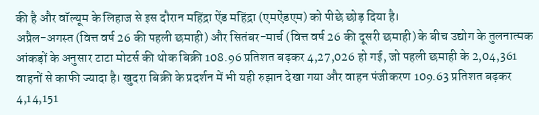की है और वॉल्यूम के लिहाज से इस दौरान महिंद्रा ऐंड महिंद्रा (एमऐंडएम) को पीछे छोड़ दिया है।
अप्रैल-अगस्त (वित्त वर्ष 26 की पहली छमाही) और सितंबर-मार्च (वित्त वर्ष 26 की दूसरी छमाही) के बीच उद्योग के तुलनात्मक आंकड़ों के अनुसार टाटा मोटर्स की थोक बिक्री 108.96 प्रतिशत बढ़कर 4,27,026 हो गई, जो पहली छमाही के 2,04,361 वाहनों से काफी ज्यादा है। खुदरा बिक्री के प्रदर्शन में भी यही रुझान देखा गया और वाहन पंजीकरण 109.63 प्रतिशत बढ़कर 4,14,151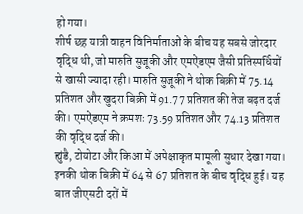हो गया।
शीर्ष छह यात्री वाहन विनिर्माताओं के बीच यह सबसे जोरदार वृद्धि थी, जो मारुति सुजूकी और एमऐंडएम जैसी प्रतिस्पर्धियों से खासी ज्यादा रही। मारुति सुजूकी ने थोक बिक्री में 75.14 प्रतिशत और खुदरा बिक्री में 91.77 प्रतिशत की तेज बढ़त दर्ज की। एमऐंडएम ने क्रमशः 73.59 प्रतिशत और 74.13 प्रतिशत की वृद्धि दर्ज की।
ह्युंडै, टोयोटा और किआ में अपेक्षाकृत मामूली सुधार देखा गया। इनकी थोक बिक्री में 64 से 67 प्रतिशत के बीच वृद्धि हुई। यह बात जीएसटी दरों में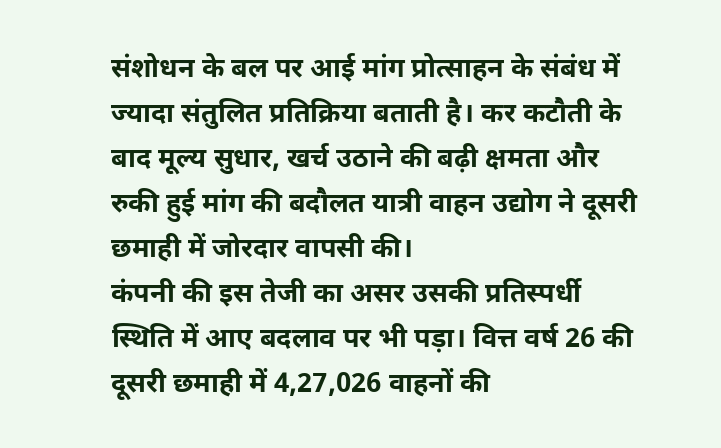संशोधन के बल पर आई मांग प्रोत्साहन के संबंध में ज्यादा संतुलित प्रतिक्रिया बताती है। कर कटौती के बाद मूल्य सुधार, खर्च उठाने की बढ़ी क्षमता और रुकी हुई मांग की बदौलत यात्री वाहन उद्योग ने दूसरी छमाही में जोरदार वापसी की।
कंपनी की इस तेजी का असर उसकी प्रतिस्पर्धी स्थिति में आए बदलाव पर भी पड़ा। वित्त वर्ष 26 की दूसरी छमाही में 4,27,026 वाहनों की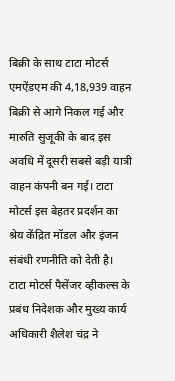बिक्री के साथ टाटा मोटर्स एमऐंडएम की 4,18,939 वाहन बिक्री से आगे निकल गई और मारुति सुजूकी के बाद इस अवधि में दूसरी सबसे बड़ी यात्री वाहन कंपनी बन गई। टाटा मोटर्स इस बेहतर प्रदर्शन का श्रेय केंद्रित मॉडल और इंजन संबंधी रणनीति को देती है।
टाटा मोटर्स पैसेंजर व्हीकल्स के प्रबंध निदेशक और मुख्य कार्य अधिकारी शैलेश चंद्र ने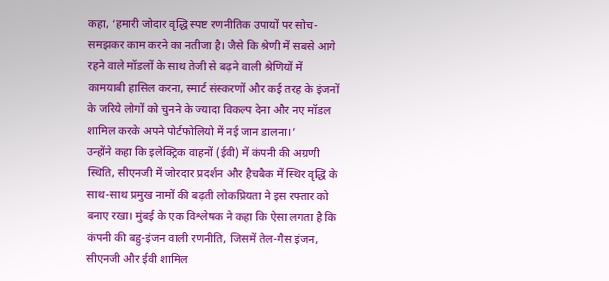कहा, ‘हमारी जोदार वृद्धि स्पष्ट रणनीतिक उपायों पर सोच-समझकर काम करने का नतीजा है। जैसे कि श्रेणी में सबसे आगे रहने वाले मॉडलों के साथ तेजी से बढ़ने वाली श्रेणियों में कामयाबी हासिल करना, स्मार्ट संस्करणों और कई तरह के इंजनों के जरिये लोगों को चुनने के ज्यादा विकल्प देना और नए मॉडल शामिल करके अपने पोर्टफोलियो में नई जान डालना।’
उन्होंने कहा कि इलेक्ट्रिक वाहनों (ईवी) में कंपनी की अग्रणी स्थिति, सीएनजी में जोरदार प्रदर्शन और हैचबैक में स्थिर वृद्धि के साथ-साथ प्रमुख नामों की बढ़ती लोकप्रियता ने इस रफ्तार को बनाए रखा। मुंबई के एक विश्लेषक ने कहा कि ऐसा लगता है कि कंपनी की बहु-इंजन वाली रणनीति, जिसमें तेल-गैस इंजन, सीएनजी और ईवी शामिल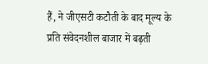हैं, ने जीएसटी कटौती के बाद मूल्य के प्रति संवेदनशील बाजार में बढ़ती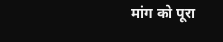मांग को पूरा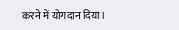करने में योगदान दिया।